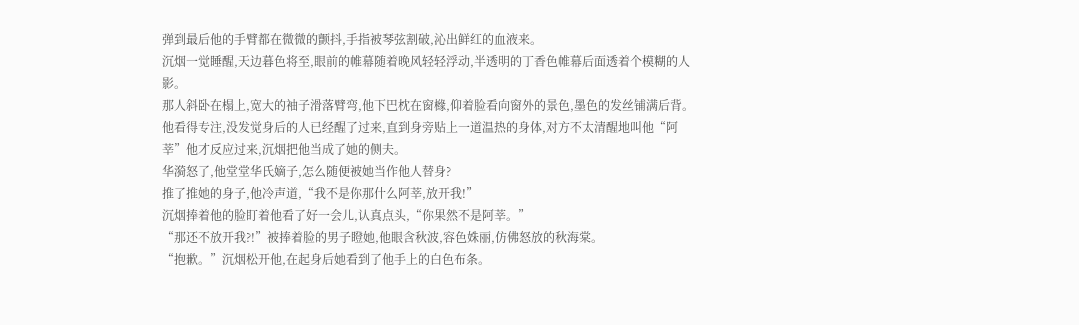弹到最后他的手臂都在微微的颤抖,手指被琴弦割破,沁出鲜红的血液来。
沉烟一觉睡醒,天边暮色将至,眼前的帷幕随着晚风轻轻浮动,半透明的丁香色帷幕后面透着个模糊的人影。
那人斜卧在榻上,宽大的袖子滑落臂弯,他下巴枕在窗橼,仰着脸看向窗外的景色,墨色的发丝铺满后背。
他看得专注,没发觉身后的人已经醒了过来,直到身旁贴上一道温热的身体,对方不太清醒地叫他“阿莘”他才反应过来,沉烟把他当成了她的侧夫。
华漪怒了,他堂堂华氏嫡子,怎么随便被她当作他人替身?
推了推她的身子,他冷声道,“我不是你那什么阿莘,放开我!”
沉烟捧着他的脸盯着他看了好一会儿,认真点头,“你果然不是阿莘。”
“那还不放开我?!”被捧着脸的男子瞪她,他眼含秋波,容色姝丽,仿佛怒放的秋海棠。
“抱歉。”沉烟松开他,在起身后她看到了他手上的白色布条。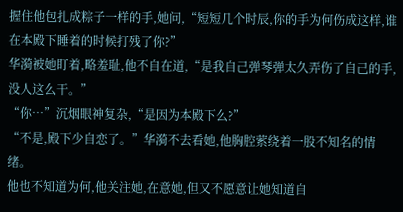握住他包扎成粽子一样的手,她问,“短短几个时辰,你的手为何伤成这样,谁在本殿下睡着的时候打残了你?”
华漪被她盯着,略羞耻,他不自在道,“是我自己弹琴弹太久弄伤了自己的手,没人这么干。”
“你…”沉烟眼神复杂,“是因为本殿下么?”
“不是,殿下少自恋了。”华漪不去看她,他胸腔萦绕着一股不知名的情绪。
他也不知道为何,他关注她,在意她,但又不愿意让她知道自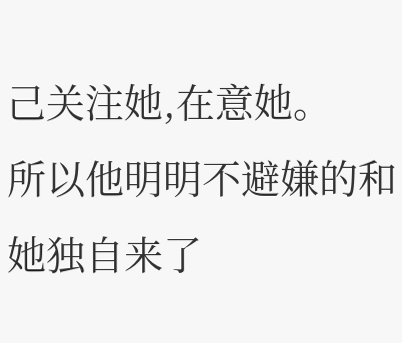己关注她,在意她。
所以他明明不避嫌的和她独自来了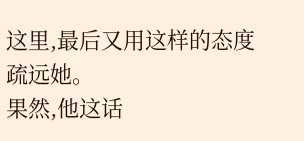这里,最后又用这样的态度疏远她。
果然,他这话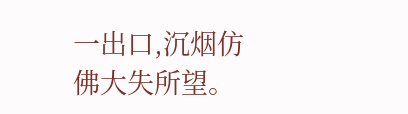一出口,沉烟仿佛大失所望。